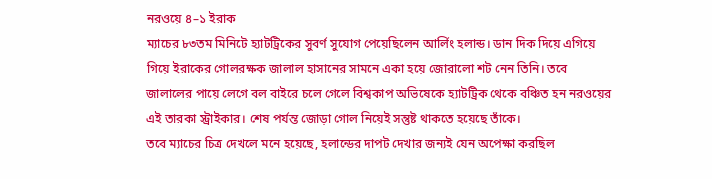নরওয়ে ৪–১ ইরাক
ম্যাচের ৮৩তম মিনিটে হ্যাটট্রিকের সুবর্ণ সুযোগ পেয়েছিলেন আর্লিং হলান্ড। ডান দিক দিয়ে এগিয়ে গিয়ে ইরাকের গোলরক্ষক জালাল হাসানের সামনে একা হয়ে জোরালো শট নেন তিনি। তবে জালালের পায়ে লেগে বল বাইরে চলে গেলে বিশ্বকাপ অভিষেকে হ্যাটট্রিক থেকে বঞ্চিত হন নরওয়ের এই তারকা স্ট্রাইকার। শেষ পর্যন্ত জোড়া গোল নিয়েই সন্তুষ্ট থাকতে হয়েছে তাঁকে।
তবে ম্যাচের চিত্র দেখলে মনে হয়েছে, হলান্ডের দাপট দেখার জন্যই যেন অপেক্ষা করছিল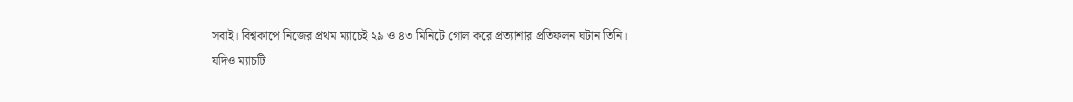সবাই। বিশ্বকাপে নিজের প্রথম ম্যাচেই ২৯ ও ৪৩ মিনিটে গোল করে প্রত্যাশার প্রতিফলন ঘটান তিনি।
যদিও ম্যাচটি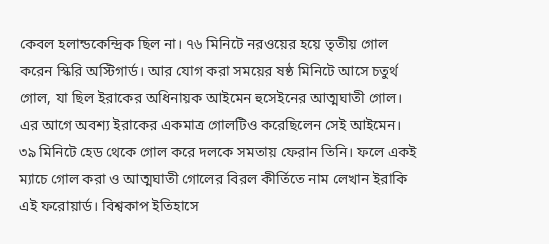কেবল হলান্ডকেন্দ্রিক ছিল না। ৭৬ মিনিটে নরওয়ের হয়ে তৃতীয় গোল করেন স্কিরি অস্টিগার্ড। আর যোগ করা সময়ের ষষ্ঠ মিনিটে আসে চতুর্থ গোল, যা ছিল ইরাকের অধিনায়ক আইমেন হুসেইনের আত্মঘাতী গোল।
এর আগে অবশ্য ইরাকের একমাত্র গোলটিও করেছিলেন সেই আইমেন। ৩৯ মিনিটে হেড থেকে গোল করে দলকে সমতায় ফেরান তিনি। ফলে একই ম্যাচে গোল করা ও আত্মঘাতী গোলের বিরল কীর্তিতে নাম লেখান ইরাকি এই ফরোয়ার্ড। বিশ্বকাপ ইতিহাসে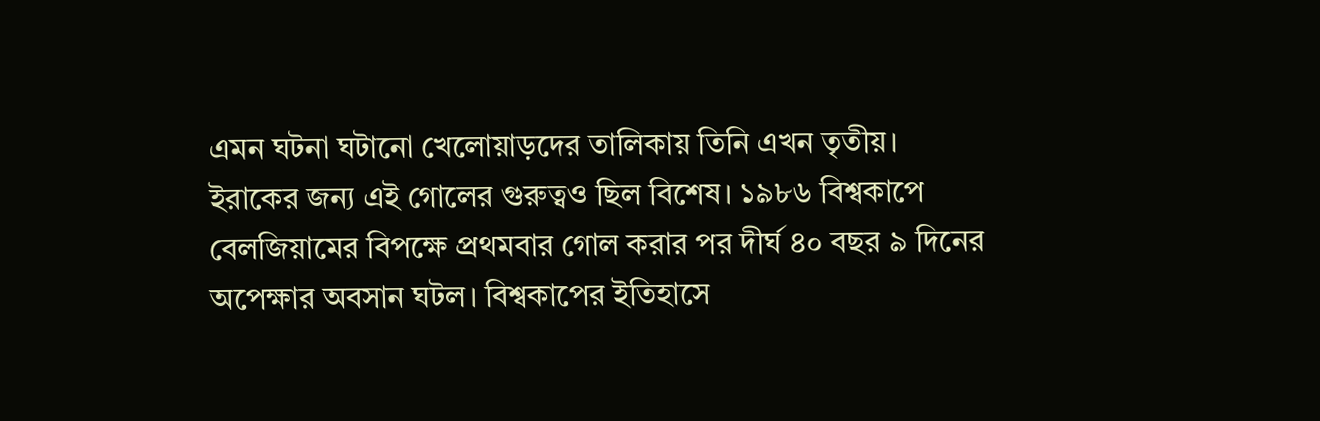এমন ঘটনা ঘটানো খেলোয়াড়দের তালিকায় তিনি এখন তৃতীয়।
ইরাকের জন্য এই গোলের গুরুত্বও ছিল বিশেষ। ১৯৮৬ বিশ্বকাপে বেলজিয়ামের বিপক্ষে প্রথমবার গোল করার পর দীর্ঘ ৪০ বছর ৯ দিনের অপেক্ষার অবসান ঘটল। বিশ্বকাপের ইতিহাসে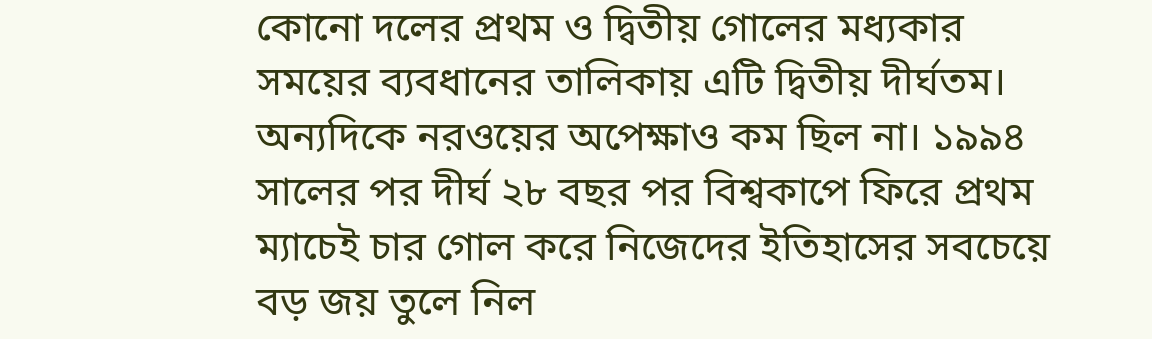কোনো দলের প্রথম ও দ্বিতীয় গোলের মধ্যকার সময়ের ব্যবধানের তালিকায় এটি দ্বিতীয় দীর্ঘতম।
অন্যদিকে নরওয়ের অপেক্ষাও কম ছিল না। ১৯৯৪ সালের পর দীর্ঘ ২৮ বছর পর বিশ্বকাপে ফিরে প্রথম ম্যাচেই চার গোল করে নিজেদের ইতিহাসের সবচেয়ে বড় জয় তুলে নিল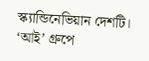স্ক্যান্ডিনেভিয়ান দেশটি।
‘আই’ গ্রুপে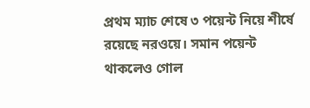প্রথম ম্যাচ শেষে ৩ পয়েন্ট নিয়ে শীর্ষে রয়েছে নরওয়ে। সমান পয়েন্ট থাকলেও গোল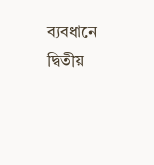ব্যবধানে দ্বিতীয়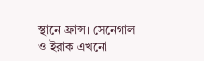স্থানে ফ্রান্স। সেনেগাল ও ইরাক এখনো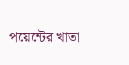পয়েন্টের খাতা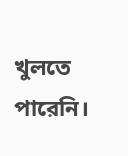খুলতে পারেনি।